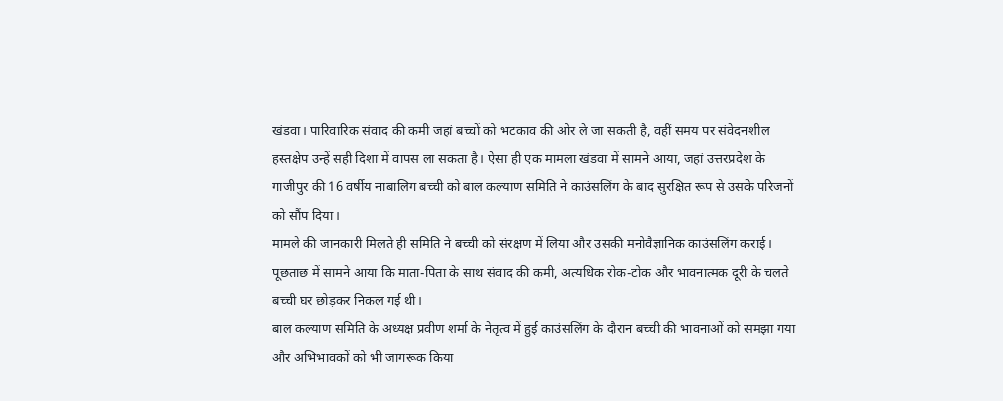खंडवा। पारिवारिक संवाद की कमी जहां बच्चों को भटकाव की ओर ले जा सकती है, वहीं समय पर संवेदनशील हस्तक्षेप उन्हें सही दिशा में वापस ला सकता है। ऐसा ही एक मामला खंडवा में सामने आया, जहां उत्तरप्रदेश के गाजीपुर की 16 वर्षीय नाबालिग बच्ची को बाल कल्याण समिति ने काउंसलिंग के बाद सुरक्षित रूप से उसके परिजनों को सौंप दिया।
मामले की जानकारी मिलते ही समिति ने बच्ची को संरक्षण में लिया और उसकी मनोवैज्ञानिक काउंसलिंग कराई। पूछताछ में सामने आया कि माता-पिता के साथ संवाद की कमी, अत्यधिक रोक-टोक और भावनात्मक दूरी के चलते बच्ची घर छोड़कर निकल गई थी।
बाल कल्याण समिति के अध्यक्ष प्रवीण शर्मा के नेतृत्व में हुई काउंसलिंग के दौरान बच्ची की भावनाओं को समझा गया और अभिभावकों को भी जागरूक किया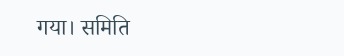गया। समिति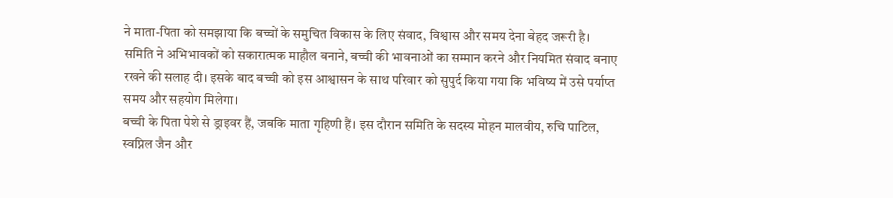ने माता-पिता को समझाया कि बच्चों के समुचित विकास के लिए संवाद, विश्वास और समय देना बेहद जरूरी है।
समिति ने अभिभावकों को सकारात्मक माहौल बनाने, बच्ची की भावनाओं का सम्मान करने और नियमित संवाद बनाए रखने की सलाह दी। इसके बाद बच्ची को इस आश्वासन के साथ परिवार को सुपुर्द किया गया कि भविष्य में उसे पर्याप्त समय और सहयोग मिलेगा।
बच्ची के पिता पेशे से ड्राइवर हैं, जबकि माता गृहिणी हैं। इस दौरान समिति के सदस्य मोहन मालवीय, रुचि पाटिल, स्वप्निल जैन और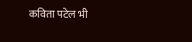कविता पटेल भी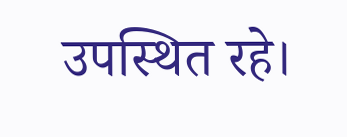उपस्थित रहे।